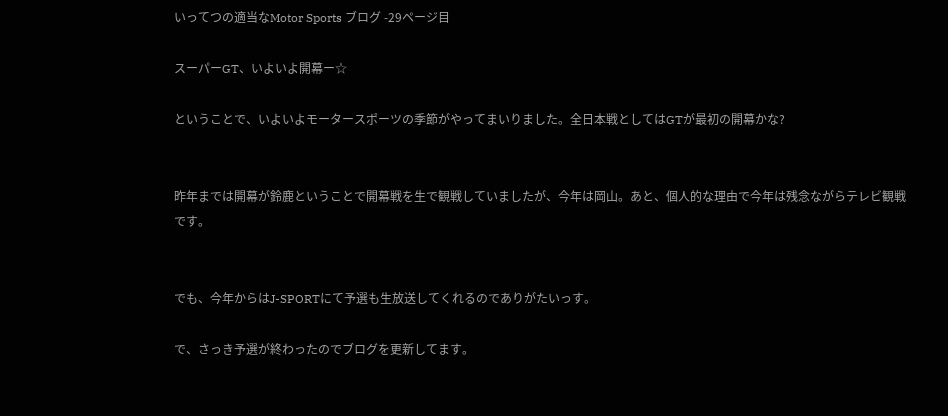いってつの適当なMotor Sports ブログ -29ページ目

スーパーGT、いよいよ開幕ー☆

ということで、いよいよモータースポーツの季節がやってまいりました。全日本戦としてはGTが最初の開幕かな?


昨年までは開幕が鈴鹿ということで開幕戦を生で観戦していましたが、今年は岡山。あと、個人的な理由で今年は残念ながらテレビ観戦です。


でも、今年からはJ-SPORTにて予選も生放送してくれるのでありがたいっす。

で、さっき予選が終わったのでブログを更新してます。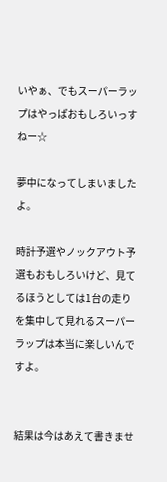いやぁ、でもスーパーラップはやっぱおもしろいっすねー☆

夢中になってしまいましたよ。

時計予選やノックアウト予選もおもしろいけど、見てるほうとしては1台の走りを集中して見れるスーパーラップは本当に楽しいんですよ。


結果は今はあえて書きませ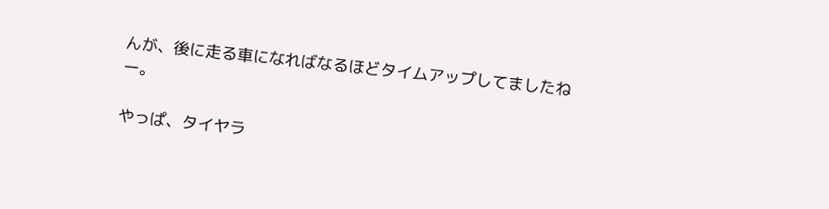んが、後に走る車になればなるほどタイムアップしてましたねー。

やっぱ、タイヤラ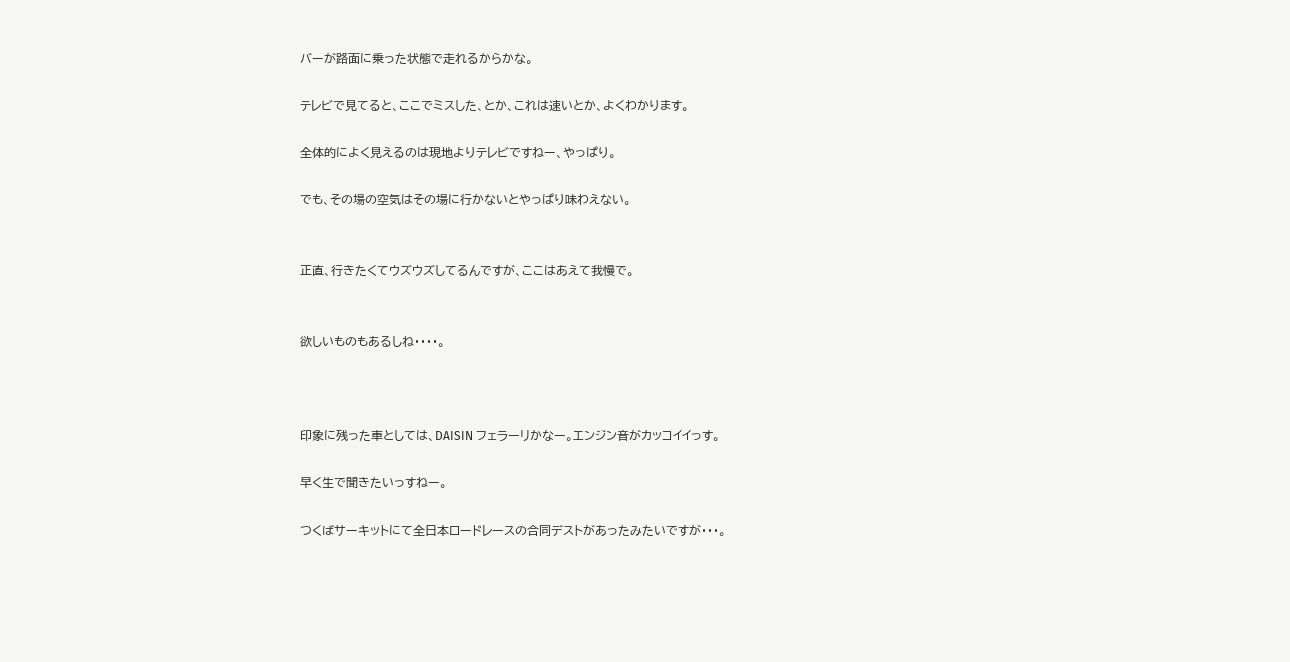バーが路面に乗った状態で走れるからかな。

テレビで見てると、ここでミスした、とか、これは速いとか、よくわかります。

全体的によく見えるのは現地よりテレビですねー、やっぱり。

でも、その場の空気はその場に行かないとやっぱり味わえない。


正直、行きたくてウズウズしてるんですが、ここはあえて我慢で。


欲しいものもあるしね・・・・。



印象に残った車としては、DAISIN フェラーリかなー。エンジン音がカッコイイっす。

早く生で聞きたいっすねー。

つくばサーキットにて全日本ロードレースの合同デストがあったみたいですが・・・。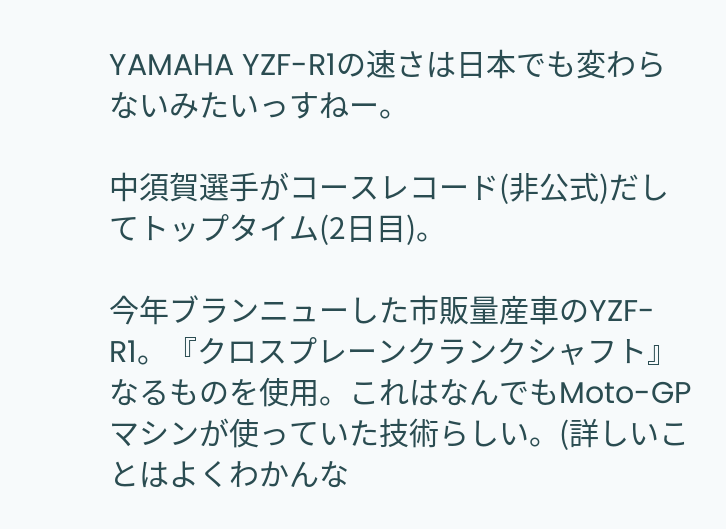YAMAHA YZF-R1の速さは日本でも変わらないみたいっすねー。

中須賀選手がコースレコード(非公式)だしてトップタイム(2日目)。

今年ブランニューした市販量産車のYZF-R1。『クロスプレーンクランクシャフト』なるものを使用。これはなんでもMoto-GPマシンが使っていた技術らしい。(詳しいことはよくわかんな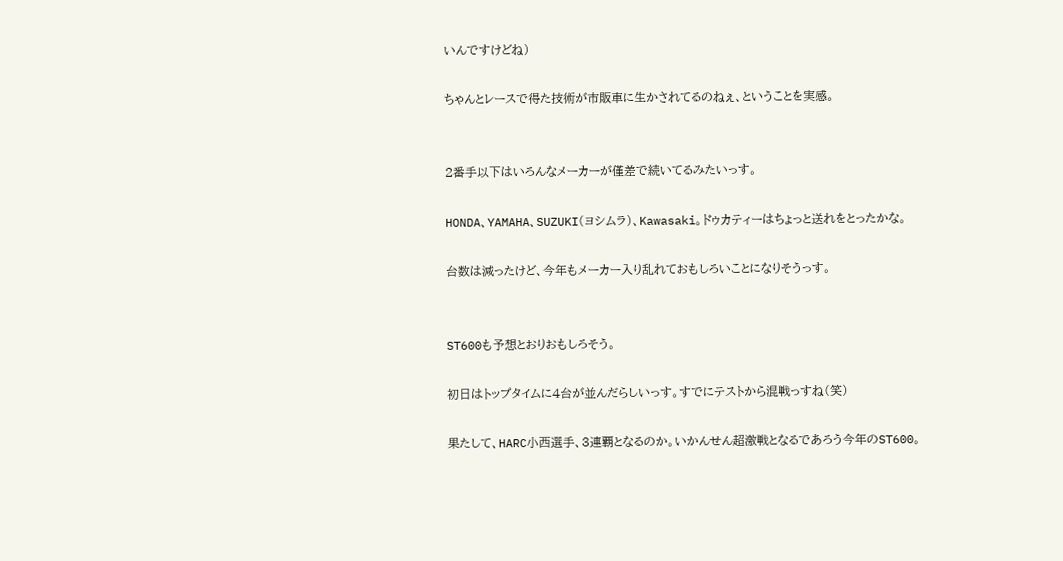いんですけどね)

ちゃんとレースで得た技術が市販車に生かされてるのねぇ、ということを実感。


2番手以下はいろんなメーカーが僅差で続いてるみたいっす。

HONDA、YAMAHA、SUZUKI(ヨシムラ)、Kawasaki。ドゥカティーはちょっと送れをとったかな。

台数は減ったけど、今年もメーカー入り乱れておもしろいことになりそうっす。


ST600も予想とおりおもしろそう。

初日はトップタイムに4台が並んだらしいっす。すでにテストから混戦っすね(笑)

果たして、HARC小西選手、3連覇となるのか。いかんせん超激戦となるであろう今年のST600。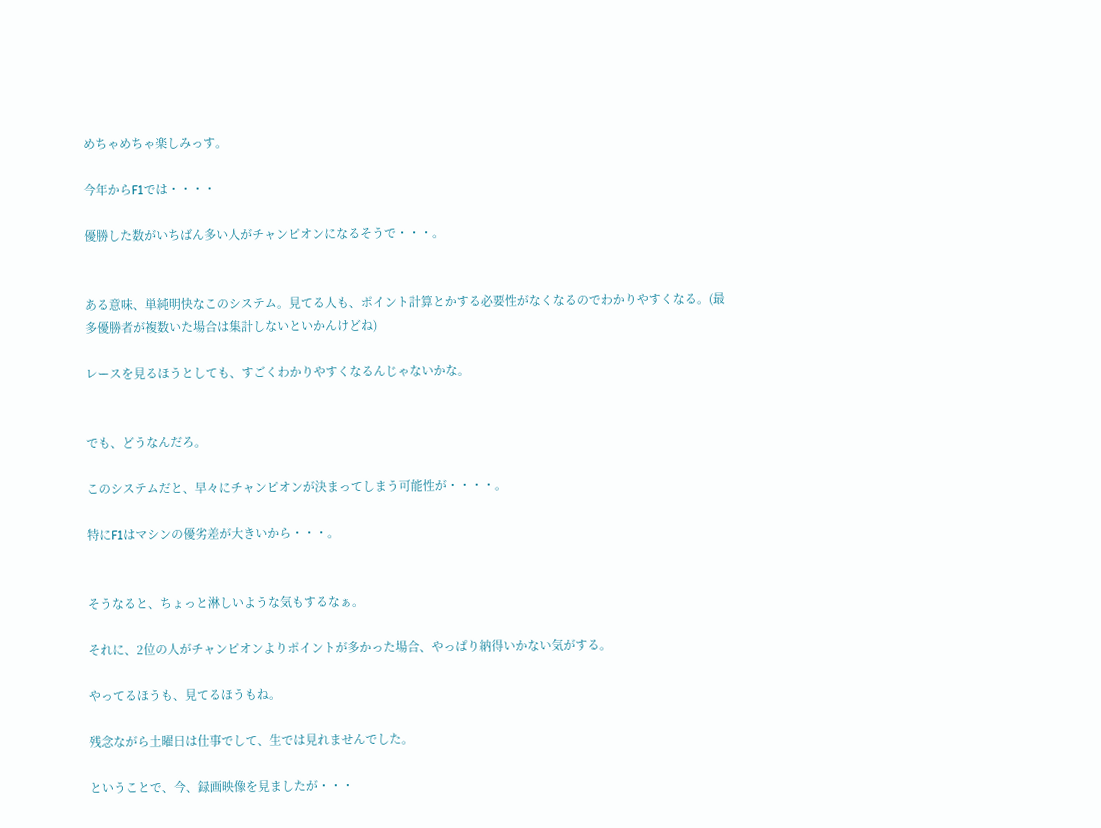めちゃめちゃ楽しみっす。

今年からF1では・・・・

優勝した数がいちばん多い人がチャンピオンになるそうで・・・。


ある意味、単純明快なこのシステム。見てる人も、ポイント計算とかする必要性がなくなるのでわかりやすくなる。(最多優勝者が複数いた場合は集計しないといかんけどね)

レースを見るほうとしても、すごくわかりやすくなるんじゃないかな。


でも、どうなんだろ。

このシステムだと、早々にチャンピオンが決まってしまう可能性が・・・・。

特にF1はマシンの優劣差が大きいから・・・。


そうなると、ちょっと淋しいような気もするなぁ。

それに、2位の人がチャンピオンよりポイントが多かった場合、やっぱり納得いかない気がする。

やってるほうも、見てるほうもね。

残念ながら土曜日は仕事でして、生では見れませんでした。

ということで、今、録画映像を見ましたが・・・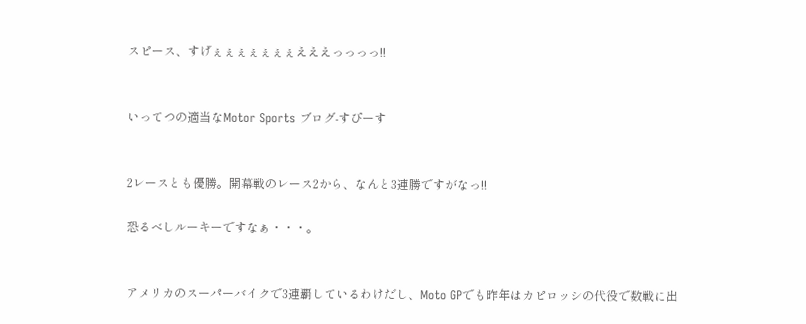スピース、すげぇぇぇぇぇぇぇえええっっっっ!!


いってつの適当なMotor Sports ブログ-すぴーす


2レースとも優勝。開幕戦のレース2から、なんと3連勝ですがなっ!!

恐るべしルーキーですなぁ・・・。


アメリカのスーパーバイクで3連覇しているわけだし、Moto GPでも昨年はカピロッシの代役で数戦に出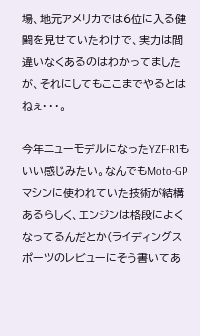場、地元アメリカでは6位に入る健闘を見せていたわけで、実力は間違いなくあるのはわかってましたが、それにしてもここまでやるとはねぇ・・・。

今年ニューモデルになったYZF-R1もいい感じみたい。なんでもMoto-GPマシンに使われていた技術が結構あるらしく、エンジンは格段によくなってるんだとか(ライディングスポーツのレビューにそう書いてあ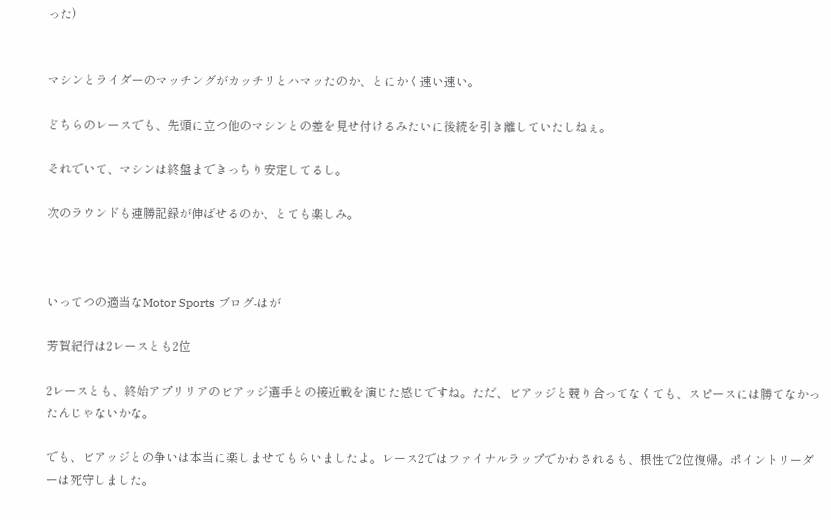った)


マシンとライダーのマッチングがカッチリとハマッたのか、とにかく速い速い。

どちらのレースでも、先頭に立つ他のマシンとの差を見せ付けるみたいに後続を引き離していたしねぇ。

それでいて、マシンは終盤まできっちり安定してるし。

次のラウンドも連勝記録が伸ばせるのか、とても楽しみ。



いってつの適当なMotor Sports ブログ-はが

芳賀紀行は2レースとも2位

2レースとも、終始アプリリアのビアッジ選手との接近戦を演じた感じですね。ただ、ビアッジと競り合ってなくても、スピースには勝てなかったんじゃないかな。

でも、ビアッジとの争いは本当に楽しませてもらいましたよ。レース2ではファイナルラップでかわされるも、根性で2位復帰。ポイントリーダーは死守しました。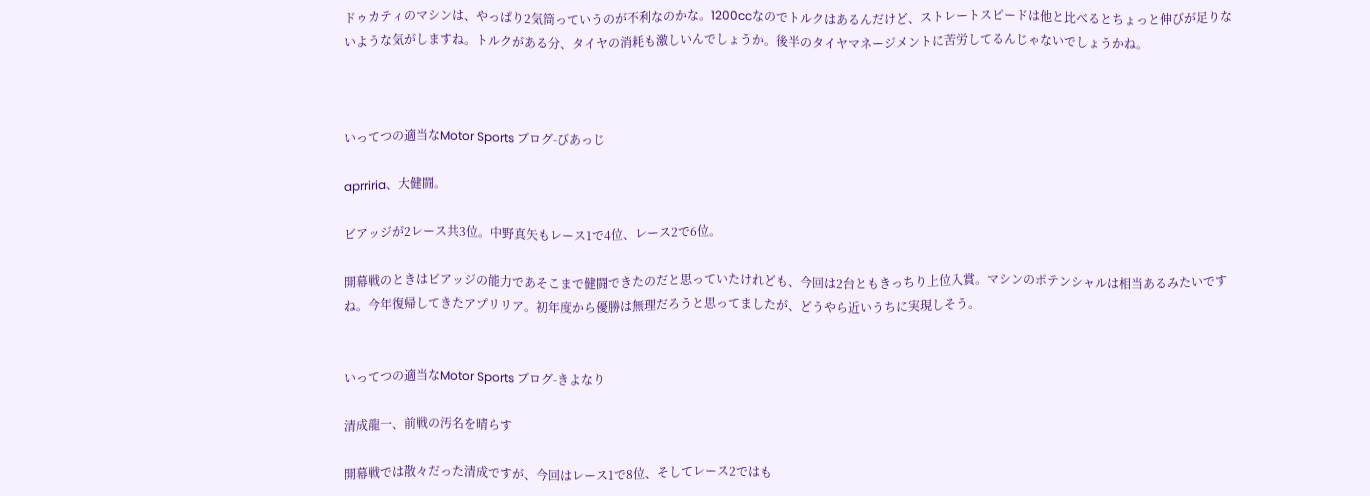ドゥカティのマシンは、やっぱり2気筒っていうのが不利なのかな。1200ccなのでトルクはあるんだけど、ストレートスピードは他と比べるとちょっと伸びが足りないような気がしますね。トルクがある分、タイヤの消耗も激しいんでしょうか。後半のタイヤマネージメントに苦労してるんじゃないでしょうかね。



いってつの適当なMotor Sports ブログ-びあっじ

aprriria、大健闘。

ビアッジが2レース共3位。中野真矢もレース1で4位、レース2で6位。

開幕戦のときはビアッジの能力であそこまで健闘できたのだと思っていたけれども、今回は2台ともきっちり上位入賞。マシンのポテンシャルは相当あるみたいですね。今年復帰してきたアプリリア。初年度から優勝は無理だろうと思ってましたが、どうやら近いうちに実現しそう。


いってつの適当なMotor Sports ブログ-きよなり

清成龍一、前戦の汚名を晴らす

開幕戦では散々だった清成ですが、今回はレース1で8位、そしてレース2ではも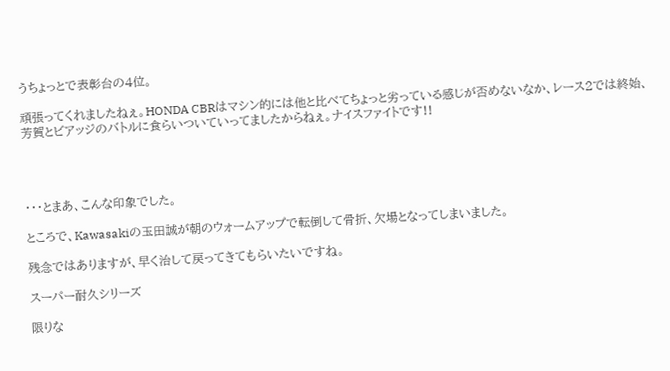うちょっとで表彰台の4位。

頑張ってくれましたねぇ。HONDA CBRはマシン的には他と比べてちょっと劣っている感じが否めないなか、レース2では終始、芳賀とビアッジのバトルに食らいついていってましたからねぇ。ナイスファイトです!!




・・・とまあ、こんな印象でした。

ところで、Kawasakiの玉田誠が朝のウォームアップで転倒して骨折、欠場となってしまいました。

残念ではありますが、早く治して戻ってきてもらいたいですね。

スーパー耐久シリーズ

限りな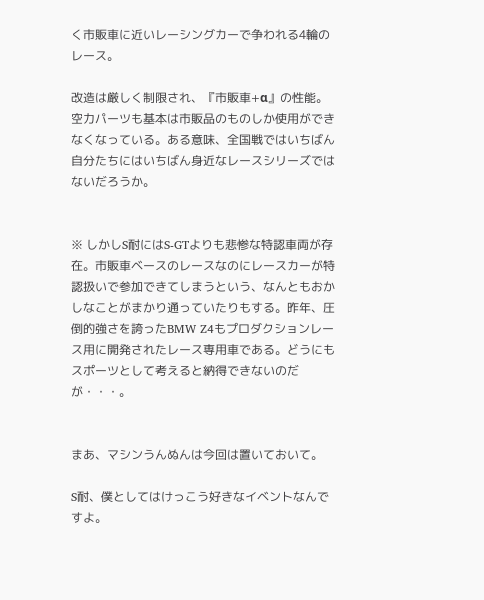く市販車に近いレーシングカーで争われる4輪のレース。

改造は厳しく制限され、『市販車+α』の性能。空力パーツも基本は市販品のものしか使用ができなくなっている。ある意味、全国戦ではいちばん自分たちにはいちばん身近なレースシリーズではないだろうか。


※ しかしS耐にはS-GTよりも悲惨な特認車両が存在。市販車ベースのレースなのにレースカーが特認扱いで参加できてしまうという、なんともおかしなことがまかり通っていたりもする。昨年、圧倒的強さを誇ったBMW Z4もプロダクションレース用に開発されたレース専用車である。どうにもスポーツとして考えると納得できないのだが・・・。


まあ、マシンうんぬんは今回は置いておいて。

S耐、僕としてはけっこう好きなイベントなんですよ。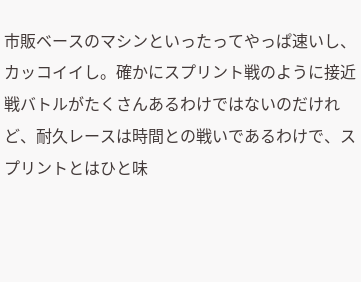市販ベースのマシンといったってやっぱ速いし、カッコイイし。確かにスプリント戦のように接近戦バトルがたくさんあるわけではないのだけれど、耐久レースは時間との戦いであるわけで、スプリントとはひと味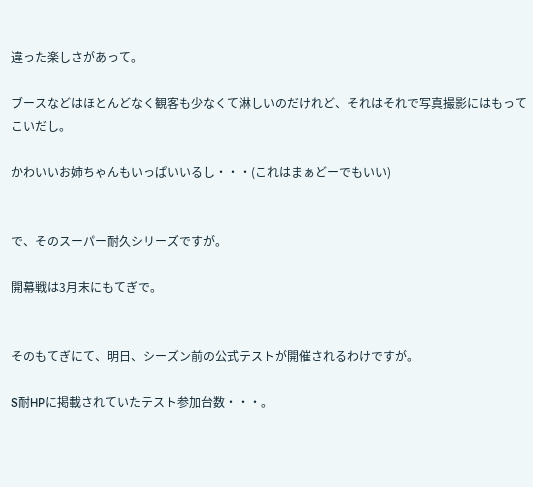違った楽しさがあって。

ブースなどはほとんどなく観客も少なくて淋しいのだけれど、それはそれで写真撮影にはもってこいだし。

かわいいお姉ちゃんもいっぱいいるし・・・(これはまぁどーでもいい)


で、そのスーパー耐久シリーズですが。

開幕戦は3月末にもてぎで。


そのもてぎにて、明日、シーズン前の公式テストが開催されるわけですが。

S耐HPに掲載されていたテスト参加台数・・・。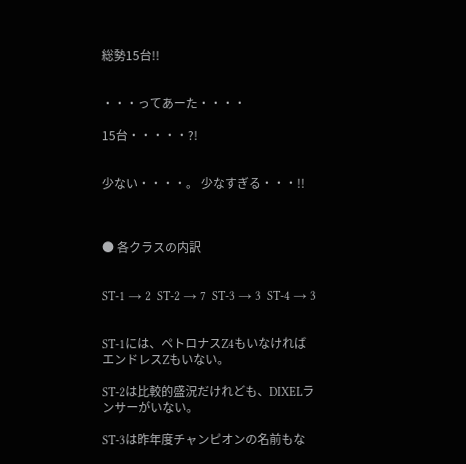総勢15台!!


・・・ってあーた・・・・

15台・・・・・?!


少ない・・・・。 少なすぎる・・・!!



● 各クラスの内訳


ST-1 → 2  ST-2 → 7  ST-3 → 3  ST-4 → 3


ST-1には、ペトロナスZ4もいなければエンドレスZもいない。

ST-2は比較的盛況だけれども、DIXELランサーがいない。

ST-3は昨年度チャンピオンの名前もな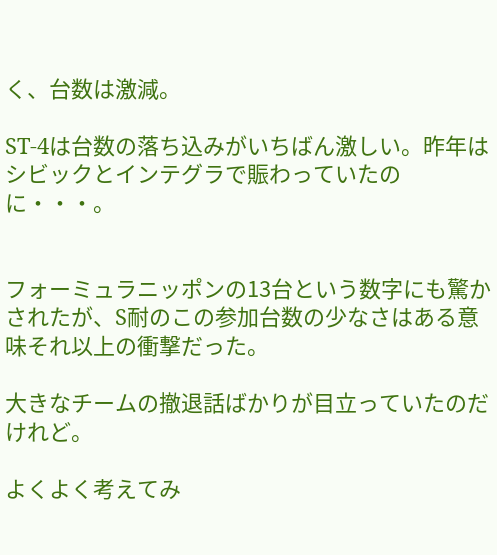く、台数は激減。

ST-4は台数の落ち込みがいちばん激しい。昨年はシビックとインテグラで賑わっていたのに・・・。


フォーミュラニッポンの13台という数字にも驚かされたが、S耐のこの参加台数の少なさはある意味それ以上の衝撃だった。

大きなチームの撤退話ばかりが目立っていたのだけれど。

よくよく考えてみ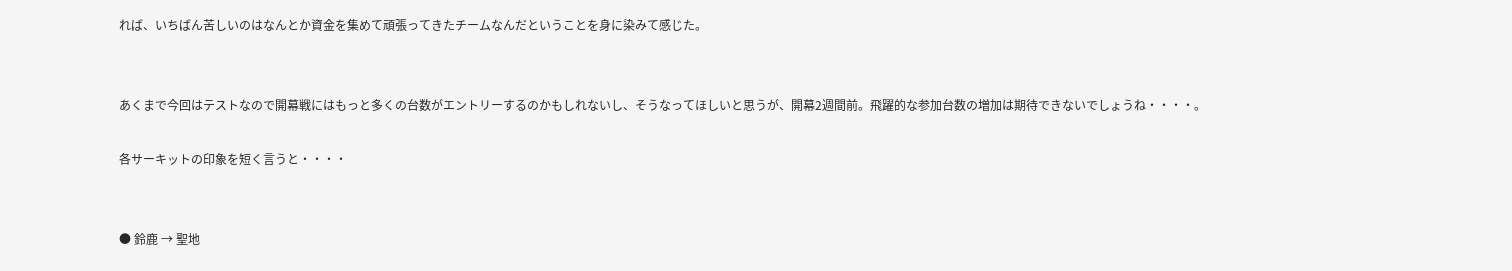れば、いちばん苦しいのはなんとか資金を集めて頑張ってきたチームなんだということを身に染みて感じた。


あくまで今回はテストなので開幕戦にはもっと多くの台数がエントリーするのかもしれないし、そうなってほしいと思うが、開幕2週間前。飛躍的な参加台数の増加は期待できないでしょうね・・・・。

各サーキットの印象を短く言うと・・・・


● 鈴鹿 → 聖地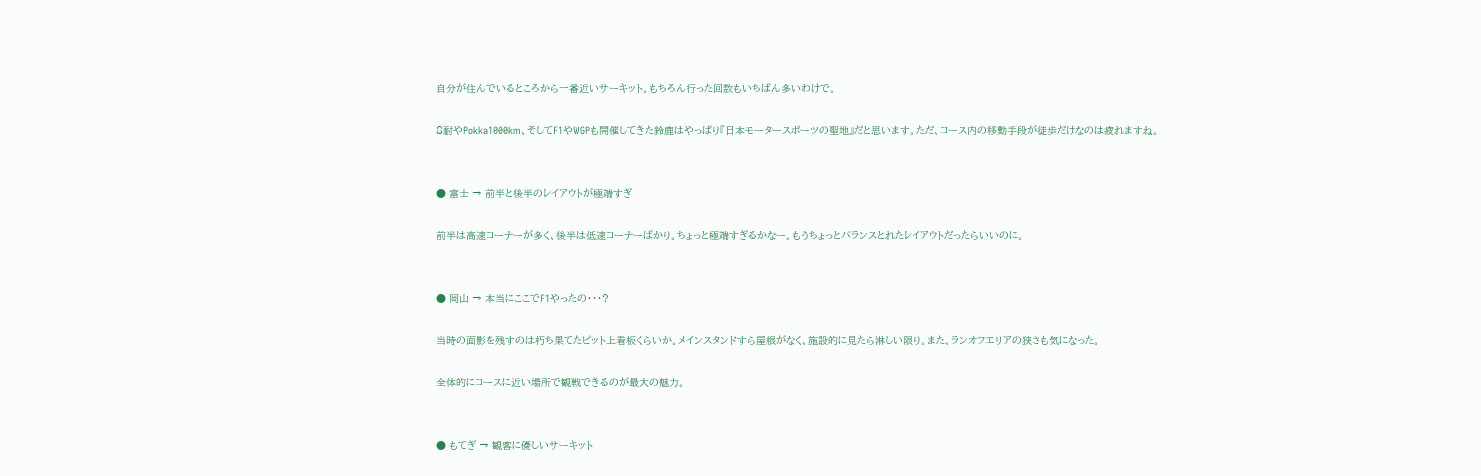自分が住んでいるところから一番近いサーキット。もちろん行った回数もいちばん多いわけで。

8耐やPokka1000km、そしてF1やWGPも開催してきた鈴鹿はやっぱり『日本モータースポーツの聖地』だと思います。ただ、コース内の移動手段が徒歩だけなのは疲れますね。


● 富士 → 前半と後半のレイアウトが極端すぎ

前半は高速コーナーが多く、後半は低速コーナーばかり。ちょっと極端すぎるかなー。もうちょっとバランスとれたレイアウトだったらいいのに。


● 岡山 → 本当にここでF1やったの・・・?

当時の面影を残すのは朽ち果てたピット上看板くらいか。メインスタンドすら屋根がなく、施設的に見たら淋しい限り。また、ランオフエリアの狭さも気になった。

全体的にコースに近い場所で観戦できるのが最大の魅力。


● もてぎ → 観客に優しいサーキット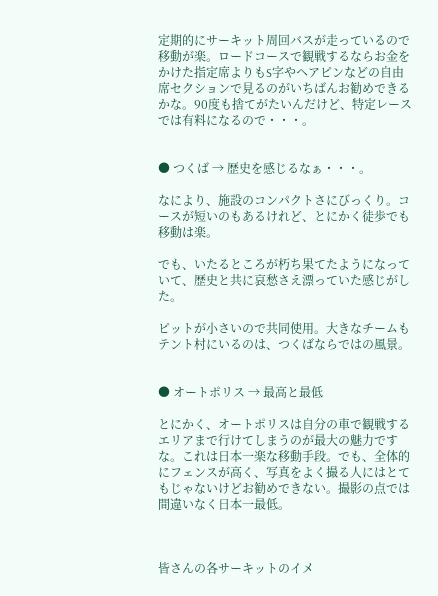定期的にサーキット周回バスが走っているので移動が楽。ロードコースで観戦するならお金をかけた指定席よりもS字やヘアピンなどの自由席セクションで見るのがいちばんお勧めできるかな。90度も捨てがたいんだけど、特定レースでは有料になるので・・・。


● つくば → 歴史を感じるなぁ・・・。

なにより、施設のコンパクトさにびっくり。コースが短いのもあるけれど、とにかく徒歩でも移動は楽。

でも、いたるところが朽ち果てたようになっていて、歴史と共に哀愁さえ漂っていた感じがした。

ピットが小さいので共同使用。大きなチームもテント村にいるのは、つくばならではの風景。


● オートポリス → 最高と最低

とにかく、オートポリスは自分の車で観戦するエリアまで行けてしまうのが最大の魅力ですな。これは日本一楽な移動手段。でも、全体的にフェンスが高く、写真をよく撮る人にはとてもじゃないけどお勧めできない。撮影の点では間違いなく日本一最低。



皆さんの各サーキットのイメ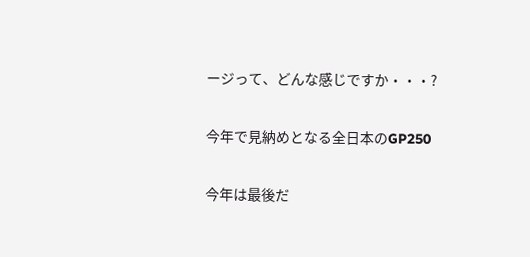ージって、どんな感じですか・・・?

今年で見納めとなる全日本のGP250

今年は最後だ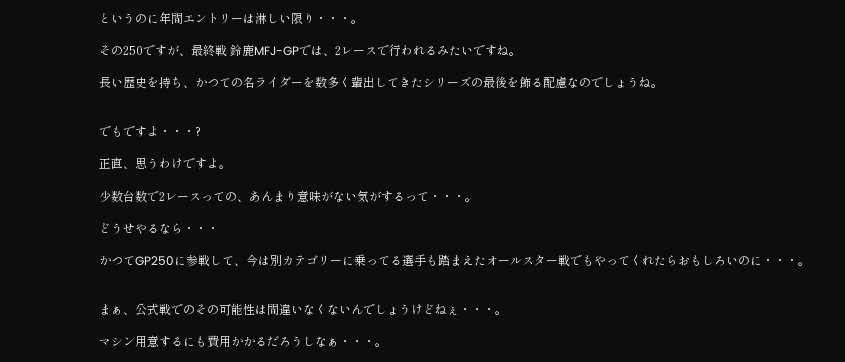というのに年間エントリーは淋しい限り・・・。

その250ですが、最終戦 鈴鹿MFJ-GPでは、2レースで行われるみたいですね。

長い歴史を持ち、かつての名ライダーを数多く輩出してきたシリーズの最後を飾る配慮なのでしょうね。


でもですよ・・・?

正直、思うわけですよ。

少数台数で2レースっての、あんまり意味がない気がするって・・・。

どうせやるなら・・・

かつてGP250に参戦して、今は別カテゴリーに乗ってる選手も踏まえたオールスター戦でもやってくれたらおもしろいのに・・・。


まぁ、公式戦でのその可能性は間違いなくないんでしょうけどねぇ・・・。

マシン用意するにも費用かかるだろうしなぁ・・・。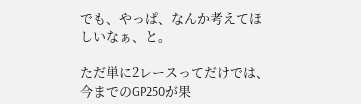でも、やっぱ、なんか考えてほしいなぁ、と。

ただ単に2レースってだけでは、今までのGP250が果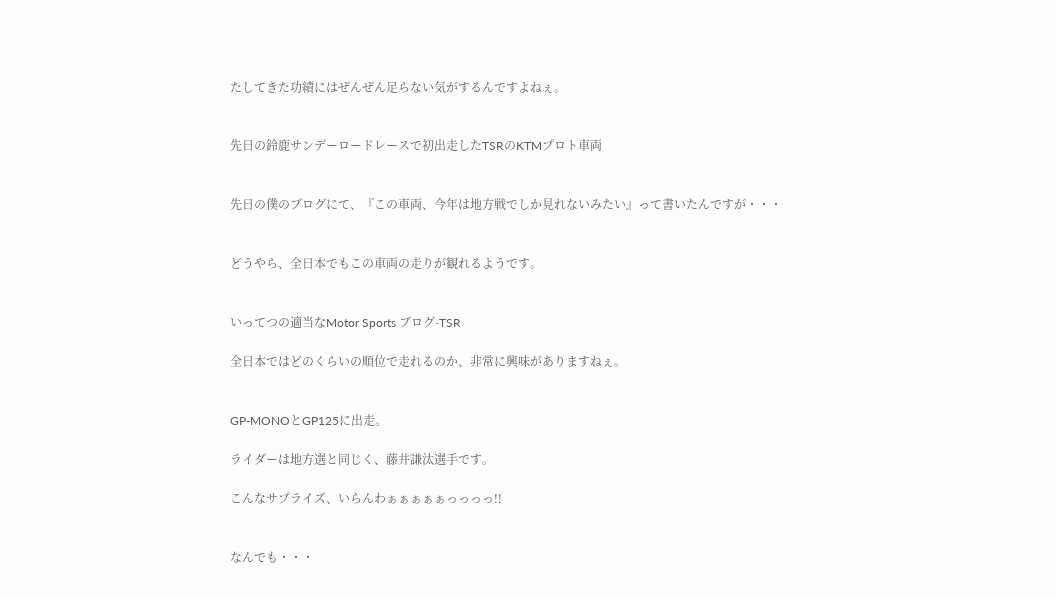たしてきた功績にはぜんぜん足らない気がするんですよねぇ。


先日の鈴鹿サンデーロードレースで初出走したTSRのKTMプロト車両


先日の僕のブログにて、『この車両、今年は地方戦でしか見れないみたい』って書いたんですが・・・


どうやら、全日本でもこの車両の走りが観れるようです。


いってつの適当なMotor Sports ブログ-TSR

全日本ではどのくらいの順位で走れるのか、非常に興味がありますねぇ。


GP-MONOとGP125に出走。

ライダーは地方選と同じく、藤井謙汰選手です。

こんなサプライズ、いらんわぁぁぁぁぁっっっっ!!


なんでも・・・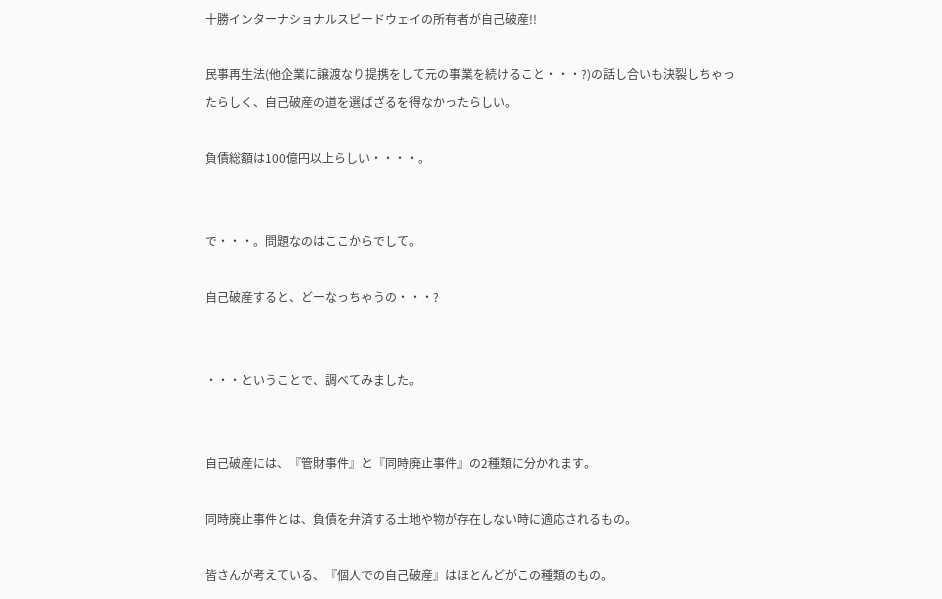十勝インターナショナルスピードウェイの所有者が自己破産!!

民事再生法(他企業に譲渡なり提携をして元の事業を続けること・・・?)の話し合いも決裂しちゃったらしく、自己破産の道を選ばざるを得なかったらしい。

負債総額は100億円以上らしい・・・・。


で・・・。問題なのはここからでして。

自己破産すると、どーなっちゃうの・・・?


・・・ということで、調べてみました。


自己破産には、『管財事件』と『同時廃止事件』の2種類に分かれます。

同時廃止事件とは、負債を弁済する土地や物が存在しない時に適応されるもの。

皆さんが考えている、『個人での自己破産』はほとんどがこの種類のもの。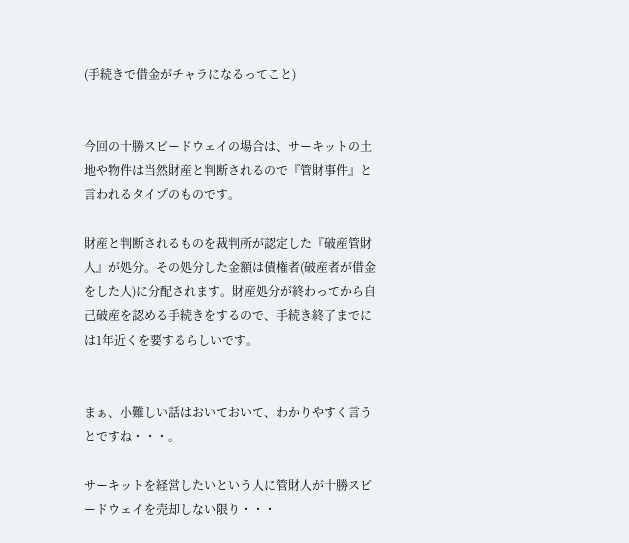(手続きで借金がチャラになるってこと)


今回の十勝スピードウェイの場合は、サーキットの土地や物件は当然財産と判断されるので『管財事件』と言われるタイプのものです。

財産と判断されるものを裁判所が認定した『破産管財人』が処分。その処分した金額は債権者(破産者が借金をした人)に分配されます。財産処分が終わってから自己破産を認める手続きをするので、手続き終了までには1年近くを要するらしいです。


まぁ、小難しい話はおいておいて、わかりやすく言うとですね・・・。

サーキットを経営したいという人に管財人が十勝スピードウェイを売却しない限り・・・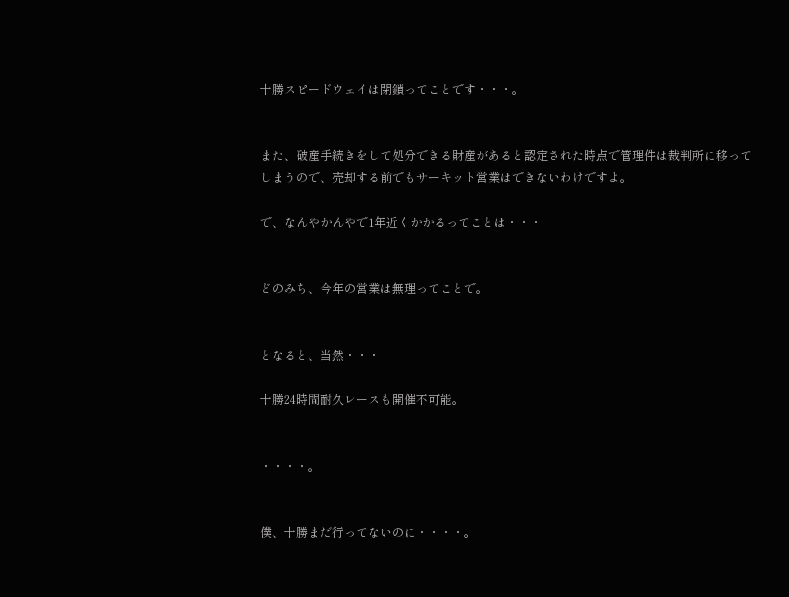十勝スピードウェイは閉鎖ってことです・・・。


また、破産手続きをして処分できる財産があると認定された時点で管理件は裁判所に移ってしまうので、売却する前でもサーキット営業はできないわけですよ。

で、なんやかんやで1年近くかかるってことは・・・


どのみち、今年の営業は無理ってことで。


となると、当然・・・

十勝24時間耐久レースも開催不可能。


・・・・。


僕、十勝まだ行ってないのに・・・・。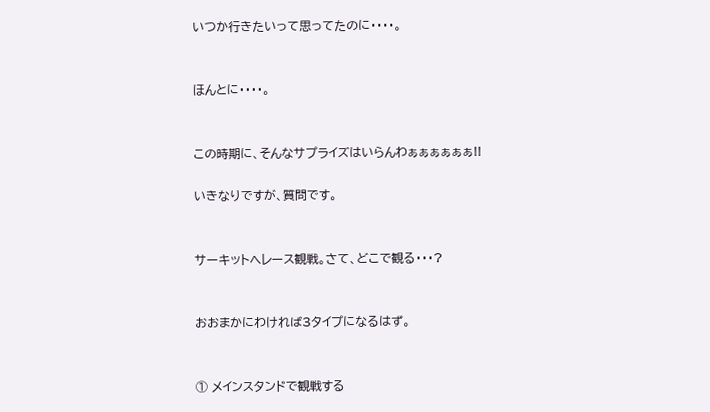いつか行きたいって思ってたのに・・・・。


ほんとに・・・・。


この時期に、そんなサプライズはいらんわぁぁぁぁぁぁ!!

いきなりですが、質問です。


サーキットへレース観戦。さて、どこで観る・・・?


おおまかにわければ3タイプになるはず。


① メインスタンドで観戦する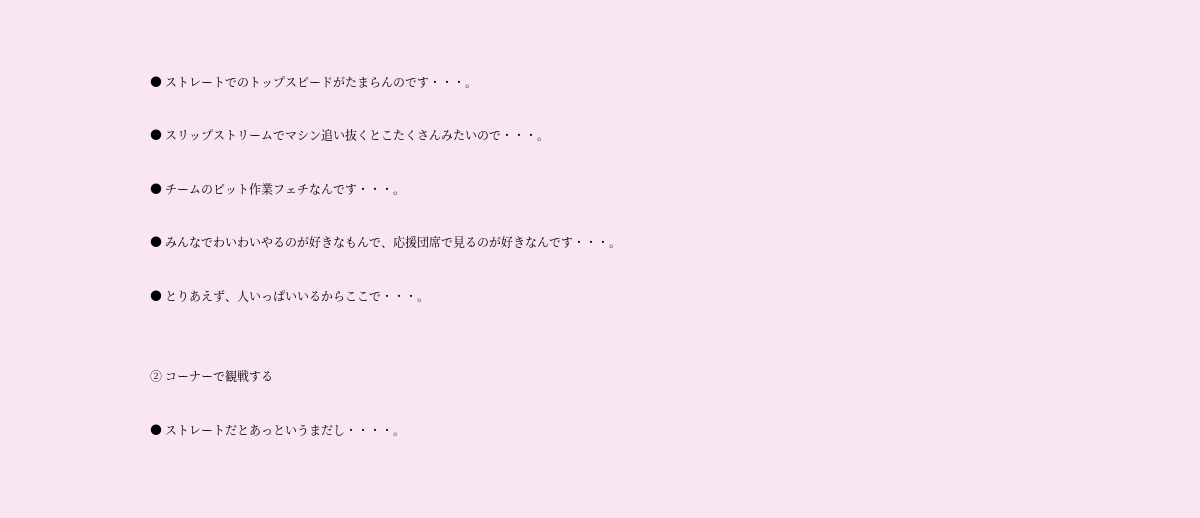● ストレートでのトップスピードがたまらんのです・・・。

● スリップストリームでマシン追い抜くとこたくさんみたいので・・・。

● チームのピット作業フェチなんです・・・。

● みんなでわいわいやるのが好きなもんで、応援団席で見るのが好きなんです・・・。

● とりあえず、人いっぱいいるからここで・・・。


② コーナーで観戦する

● ストレートだとあっというまだし・・・・。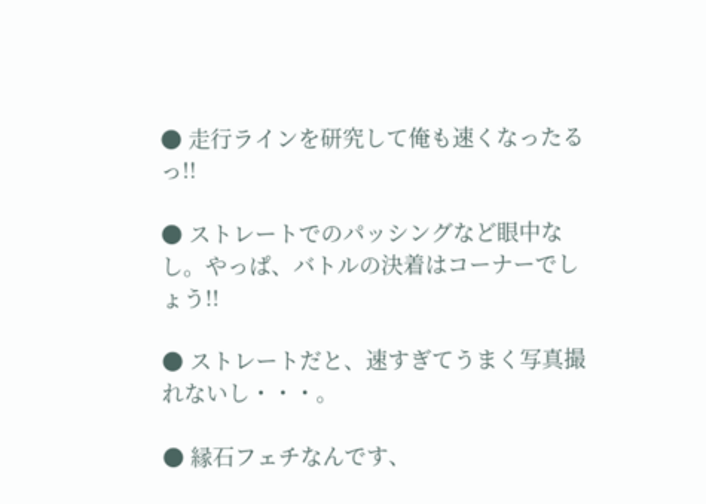● 走行ラインを研究して俺も速くなったるっ!!

● ストレートでのパッシングなど眼中なし。やっぱ、バトルの決着はコーナーでしょう!!

● ストレートだと、速すぎてうまく写真撮れないし・・・。

● 縁石フェチなんです、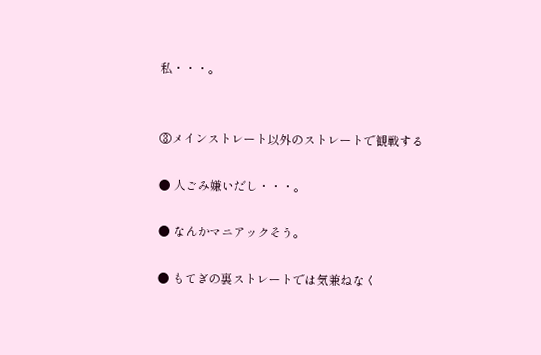私・・・。


③メインストレート以外のストレートで観戦する

● 人ごみ嫌いだし・・・。

● なんかマニアックそう。

● もてぎの裏ストレートでは気兼ねなく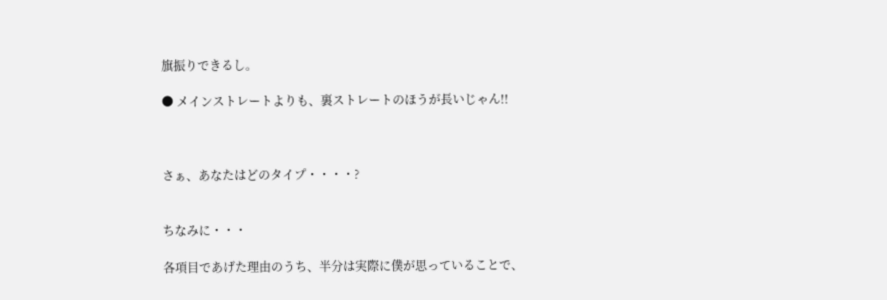旗振りできるし。

● メインストレートよりも、裏ストレートのほうが長いじゃん!!



さぁ、あなたはどのタイプ・・・・?


ちなみに・・・

各項目であげた理由のうち、半分は実際に僕が思っていることで、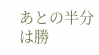あとの半分は勝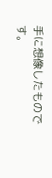手に想像したものです。